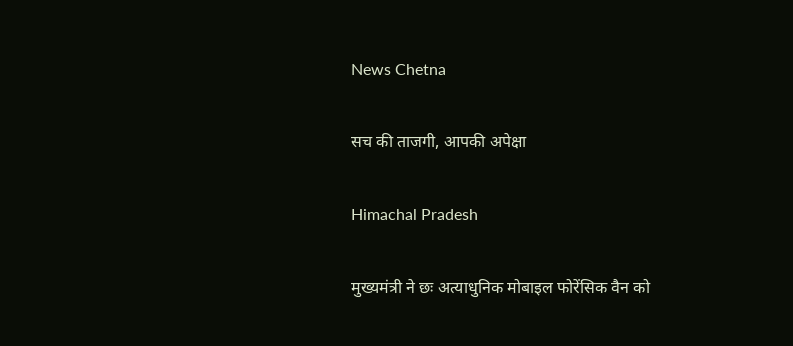News Chetna

सच की ताजगी, आपकी अपेक्षा

Himachal Pradesh

मुख्यमंत्री ने छः अत्याधुनिक मोबाइल फोरेंसिक वैन को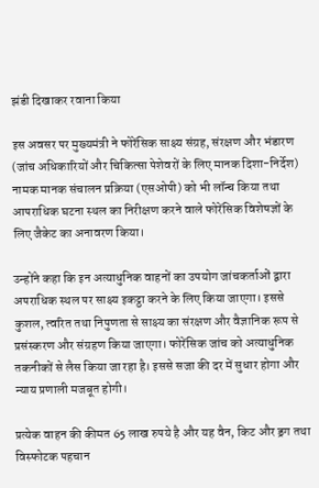झंडी दिखाकर रवाना किया

इस अवसर पर मुख्यमंत्री ने फोरेंसिक साक्ष्य संग्रह, संरक्षण और भंडारण (जांच अधिकारियों और चिकित्सा पेशेवरों के लिए मानक दिशा-निर्देश) नामक मानक संचालन प्रक्रिया (एसओपी) को भी लॉन्च किया तथा आपराधिक घटना स्थल का निरीक्षण करने वाले फोरेंसिक विशेषज्ञों के लिए जैकेट का अनावरण किया।

उन्होंने कहा कि इन अत्याधुनिक वाहनों का उपयोग जांचकर्ताओं द्वारा अपराधिक स्थल पर साक्ष्य इकट्ठा करने के लिए किया जाएगा। इससे कुशल, त्वरित तथा निपुणता से साक्ष्य का संरक्षण और वैज्ञानिक रूप से प्रसंस्करण और संग्रहण किया जाएगा। फोरेंसिक जांच को अत्याधुनिक तकनीकों से लैस किया जा रहा है। इससे सजा की दर में सुधार होगा और न्याय प्रणाली मजबूत होगी।

प्रत्येक वाहन की कीमत 65 लाख रुपये है और यह वैन, किट और ड्रग तथा विस्फोटक पहचान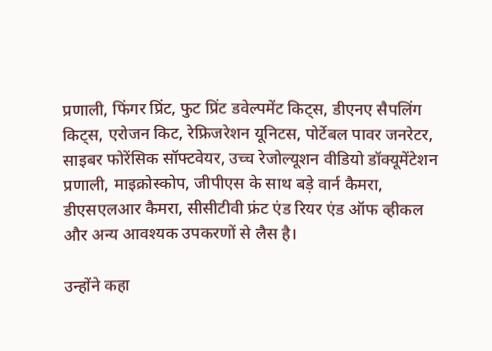प्रणाली, फिंगर प्रिंट, फुट प्रिंट डवेल्पमेंट किट्स, डीएनए सैपलिंग किट्स, एरोजन किट, रेफ्रिजरेशन यूनिटस, पोर्टेबल पावर जनरेटर, साइबर फोरेंसिक सॉफ्टवेयर, उच्च रेजोल्यूशन वीडियो डॉक्यूमेंटेशन प्रणाली, माइक्रोस्कोप, जीपीएस के साथ बड़े वार्न कैमरा, डीएसएलआर कैमरा, सीसीटीवी फ्रंट एंड रियर एंड ऑफ व्हीकल और अन्य आवश्यक उपकरणों से लैस है।

उन्होंने कहा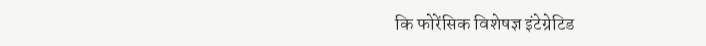कि फोरेंसिक विशेषज्ञ इंटेग्रेटिड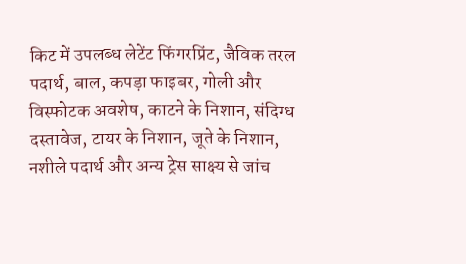किट में उपलब्ध लेटेंट फिंगरप्रिंट, जैविक तरल पदार्थ, बाल, कपड़ा फाइबर, गोली और विस्फोटक अवशेष, काटने के निशान, संदिग्ध दस्तावेज, टायर के निशान, जूते के निशान, नशीले पदार्थ और अन्य ट्रेस साक्ष्य से जांच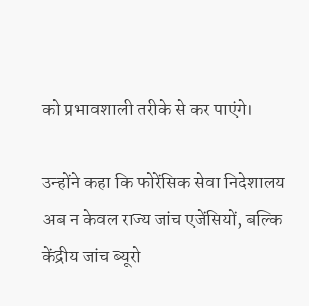को प्रभावशाली तरीके से कर पाएंगे।

उन्होंने कहा कि फोरेंसिक सेवा निदेशालय अब न केवल राज्य जांच एजेंसियों, बल्कि केंद्रीय जांच ब्यूरो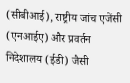(सीबीआई), राष्ट्रीय जांच एजेंसी (एनआईए) और प्रवर्तन निदेशालय (ईडी) जैसी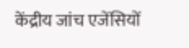केंद्रीय जांच एजेंसियों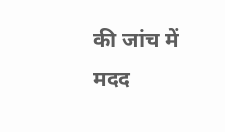की जांच में मदद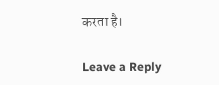करता है।

Leave a Reply